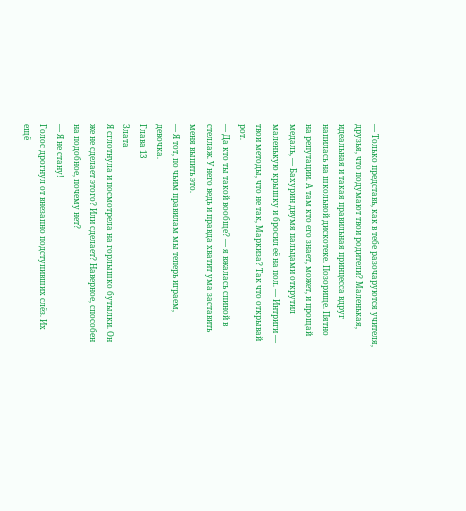— Только представь, как в тебе разочаруются учителя, друзья, что подумают твои родители? Маленькая, идеальная и такая правильная принцесса вдруг напилась на школьной дискотеке. Позорище. Пятно на репутации. А там кто его знает, может, и прощай медаль, — Бахурин двумя пальцами открутил маленькую крышку и бросил её на пол. — Интриги — твои методы, что не так, Маркиза? Так что открывай рот.
— Да кто ты такой вообще? — я вжалась спиной в стеллаж. У него ведь и правда хватит ума заставить меня выпить это.
— Я тот, по чьим правилам мы теперь играем, девочка.
Глава 13
Злата
Я сглотнула и посмотрела на горлышко бутылки. Он же не сделает этого? Или сделает? Наверное, способен на подобное, почему нет?
— Я не стану!
Голос дрогнул от внезапно подступивших слёз. Их ещё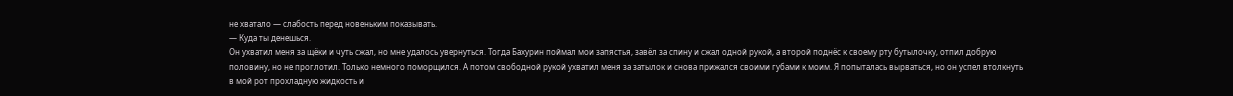не хватало — слабость перед новеньким показывать.
— Куда ты денешься.
Он ухватил меня за щёки и чуть сжал, но мне удалось увернуться. Тогда Бахурин поймал мои запястья, завёл за спину и сжал одной рукой, а второй поднёс к своему рту бутылочку, отпил добрую половину, но не проглотил. Только немного поморщился. А потом свободной рукой ухватил меня за затылок и снова прижался своими губами к моим. Я попыталась вырваться, но он успел втолкнуть в мой рот прохладную жидкость и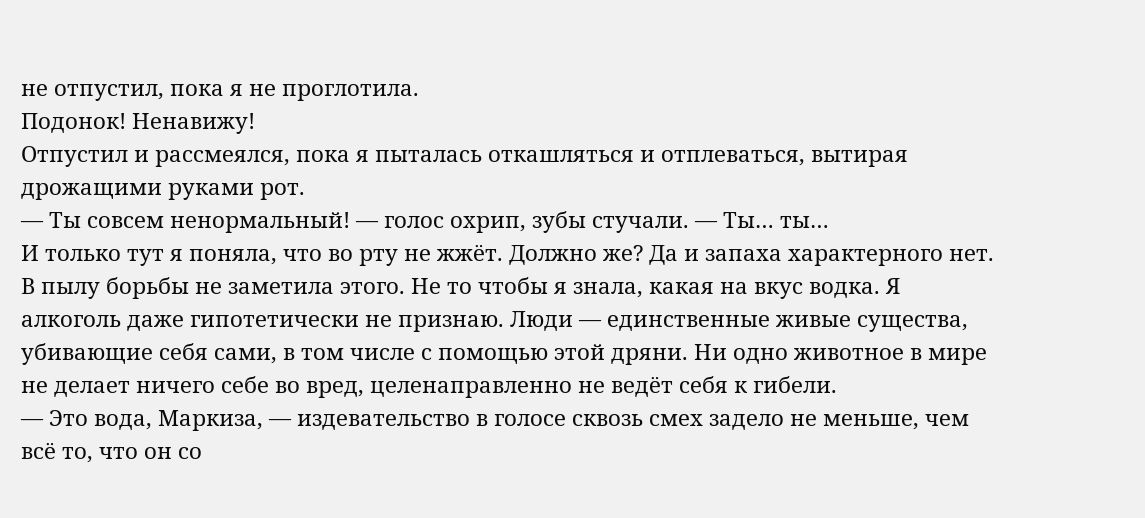не отпустил, пока я не проглотила.
Подонок! Ненавижу!
Отпустил и рассмеялся, пока я пыталась откашляться и отплеваться, вытирая дрожащими руками рот.
— Ты совсем ненормальный! — голос охрип, зубы стучали. — Ты… ты…
И только тут я поняла, что во рту не жжёт. Должно же? Да и запаха характерного нет. В пылу борьбы не заметила этого. Не то чтобы я знала, какая на вкус водка. Я алкоголь даже гипотетически не признаю. Люди — единственные живые существа, убивающие себя сами, в том числе с помощью этой дряни. Ни одно животное в мире не делает ничего себе во вред, целенаправленно не ведёт себя к гибели.
— Это вода, Маркиза, — издевательство в голосе сквозь смех задело не меньше, чем всё то, что он со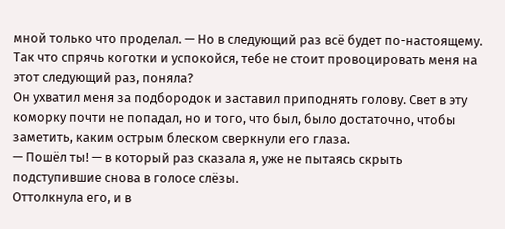мной только что проделал. — Но в следующий раз всё будет по-настоящему. Так что спрячь коготки и успокойся, тебе не стоит провоцировать меня на этот следующий раз, поняла?
Он ухватил меня за подбородок и заставил приподнять голову. Свет в эту коморку почти не попадал, но и того, что был, было достаточно, чтобы заметить, каким острым блеском сверкнули его глаза.
— Пошёл ты! — в который раз сказала я, уже не пытаясь скрыть подступившие снова в голосе слёзы.
Оттолкнула его, и в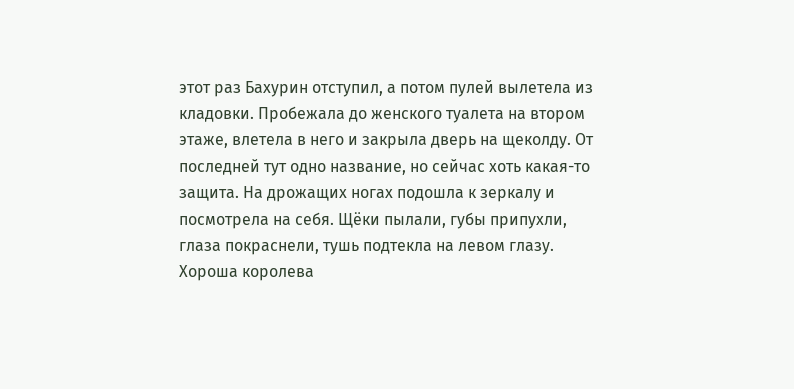этот раз Бахурин отступил, а потом пулей вылетела из кладовки. Пробежала до женского туалета на втором этаже, влетела в него и закрыла дверь на щеколду. От последней тут одно название, но сейчас хоть какая-то защита. На дрожащих ногах подошла к зеркалу и посмотрела на себя. Щёки пылали, губы припухли, глаза покраснели, тушь подтекла на левом глазу. Хороша королева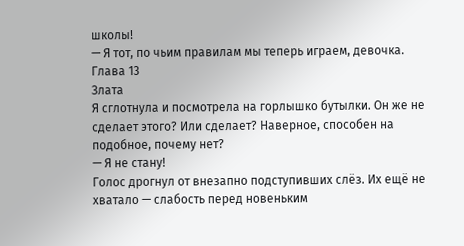школы!
— Я тот, по чьим правилам мы теперь играем, девочка.
Глава 13
Злата
Я сглотнула и посмотрела на горлышко бутылки. Он же не сделает этого? Или сделает? Наверное, способен на подобное, почему нет?
— Я не стану!
Голос дрогнул от внезапно подступивших слёз. Их ещё не хватало — слабость перед новеньким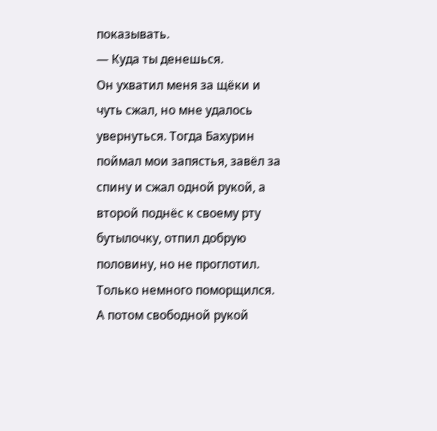показывать.
— Куда ты денешься.
Он ухватил меня за щёки и чуть сжал, но мне удалось увернуться. Тогда Бахурин поймал мои запястья, завёл за спину и сжал одной рукой, а второй поднёс к своему рту бутылочку, отпил добрую половину, но не проглотил. Только немного поморщился. А потом свободной рукой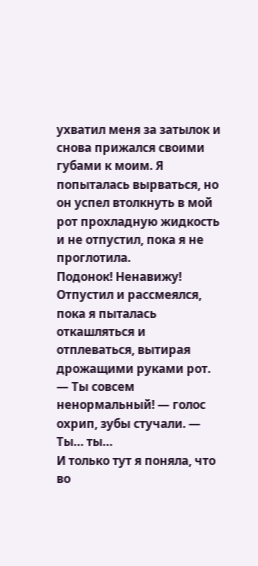ухватил меня за затылок и снова прижался своими губами к моим. Я попыталась вырваться, но он успел втолкнуть в мой рот прохладную жидкость и не отпустил, пока я не проглотила.
Подонок! Ненавижу!
Отпустил и рассмеялся, пока я пыталась откашляться и отплеваться, вытирая дрожащими руками рот.
— Ты совсем ненормальный! — голос охрип, зубы стучали. — Ты… ты…
И только тут я поняла, что во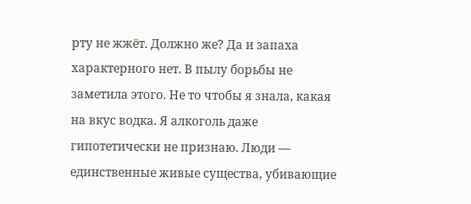рту не жжёт. Должно же? Да и запаха характерного нет. В пылу борьбы не заметила этого. Не то чтобы я знала, какая на вкус водка. Я алкоголь даже гипотетически не признаю. Люди — единственные живые существа, убивающие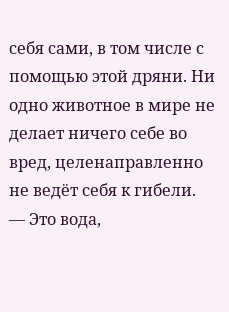себя сами, в том числе с помощью этой дряни. Ни одно животное в мире не делает ничего себе во вред, целенаправленно не ведёт себя к гибели.
— Это вода,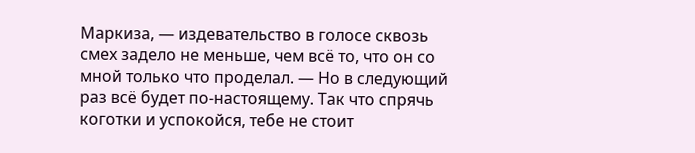Маркиза, — издевательство в голосе сквозь смех задело не меньше, чем всё то, что он со мной только что проделал. — Но в следующий раз всё будет по-настоящему. Так что спрячь коготки и успокойся, тебе не стоит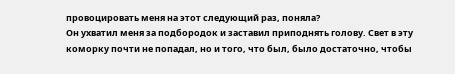провоцировать меня на этот следующий раз, поняла?
Он ухватил меня за подбородок и заставил приподнять голову. Свет в эту коморку почти не попадал, но и того, что был, было достаточно, чтобы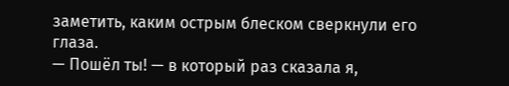заметить, каким острым блеском сверкнули его глаза.
— Пошёл ты! — в который раз сказала я,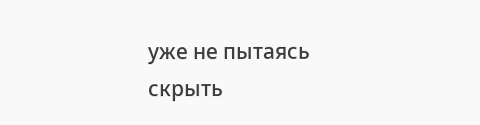уже не пытаясь скрыть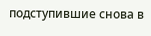подступившие снова в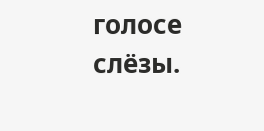голосе слёзы.